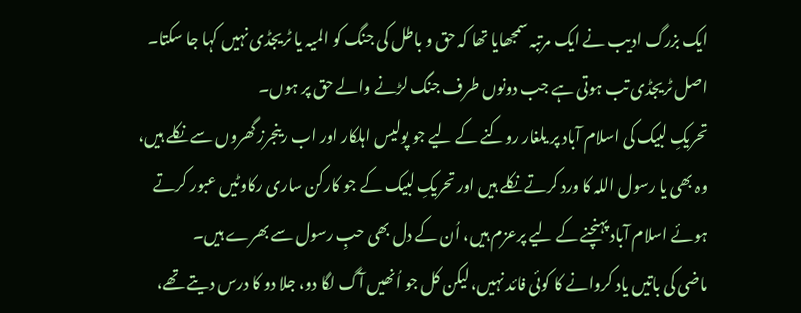ایک بزرگ ادیب نے ایک مرتبہ سمجھایا تھا کہ حق و باطل کی جنگ کو المیہ یا ٹریجڈی نہیں کہا جا سکتا۔
اصل ٹریجڈی تب ہوتی ہے جب دونوں طرف جنگ لڑنے والے حق پر ہوں۔
تحریکِ لبیک کی اسلام آباد پر یلغار روکنے کے لیے جو پولیس اہلکار اور اب رینجرز گھروں سے نکلے ہیں، وہ بھی یا رسول اللہ کا ورد کرتے نکلے ہیں اور تحریکِ لبیک کے جو کارکن ساری رکاوٹیں عبور کرتے ہوئے اسلام آباد پہنچنے کے لیے پرعزم ہیں، اُن کے دل بھی حبِ رسول سے بھرے ہیں۔
ماضی کی باتیں یاد کروانے کا کوئی فائد نہیں، لیکن کل جو اُنھیں آگ لگا دو، جلا دو کا درس دیتے تھے،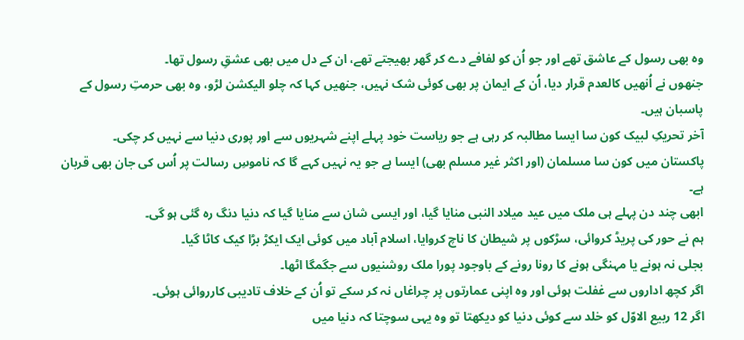وہ بھی رسول کے عاشق تھے اور جو اُن کو لفافے دے کر گھر بھیجتے تھے، ان کے دل میں بھی عشقِ رسول تھا۔
جنھوں نے اُنھیں کالعدم قرار دیا، اُن کے ایمان پر بھی کوئی شک نہیں، جنھیں کہا کہ چلو الیکشن لڑو، وہ بھی حرمتِ رسول کے پاسبان ہیں۔
آخر تحریکِ لبیک کون سا ایسا مطالبہ کر رہی ہے جو ریاست خود پہلے اپنے شہریوں سے اور پوری دنیا سے نہیں کر چکی۔
پاکستان میں کون سا مسلمان (اور اکثر غیر مسلم بھی) ایسا ہے جو یہ نہیں کہے گا کہ ناموسِ رسالت پر اُس کی جان بھی قربان ہے۔
ابھی چند دن پہلے ہی ملک میں عید میلاد النبی منایا گیا، اور ایسی شان سے منایا گیا کہ دنیا دنگ رہ گئی ہو گی۔
ہم نے حور کی پریڈ کروائی، سڑکوں پر شیطان کا ناچ کروایا، اسلام آباد میں کوئی ایک ایکڑ بڑا کیک کاٹا گیا۔
بجلی نہ ہونے یا مہنگی ہونے کا رونا رونے کے باوجود پورا ملک روشنیوں سے جگمگا اٹھا۔
اگر کچھ اداروں سے غفلت ہوئی اور وہ اپنی عمارتوں پر چراغاں نہ کر سکے تو اُن کے خلاف تادیبی کارروائی ہوئی۔
اگر 12 ربیع الاوّل کو خلد سے کوئی دنیا کو دیکھتا تو وہ یہی سوچتا کہ دنیا میں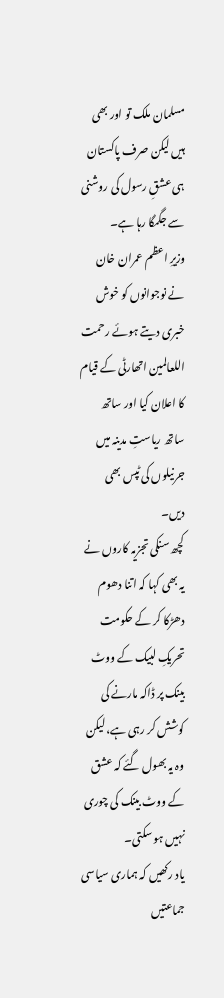مسلمان ملک تو اور بھی ہیں لیکن صرف پاکستان ہی عشقِ رسول کی روشنی سے جگمگا رہا ہے۔
وزیرِ اعظم عمران خان نے نوجوانوں کو خوش خبری دیتے ہوئے رحمت اللعالمین اتھارٹی کے قیام کا اعلان کیا اور ساتھ ساتھ ریاستِ مدینہ میں جرنیلوں کی ٹپس بھی دیں۔
کچھ سنکی تجزیہ کاروں نے یہ بھی کہا کہ اتنا دھوم دھڑکا کر کے حکومت تحریکِ لبیک کے ووٹ بینک پر ڈاکہ مارنے کی کوشش کر رہی ہے، لیکن وہ یہ بھول گئے کہ عشق کے ووٹ بینک کی چوری نہیں ہو سکتی۔
یاد رکھیں کہ ہماری سیاسی جماعتیں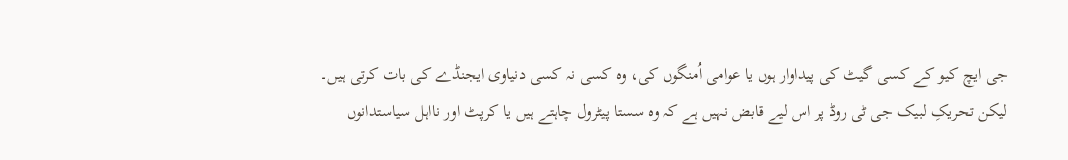جی ایچ کیو کے کسی گیٹ کی پیداوار ہوں یا عوامی اُمنگوں کی، وہ کسی نہ کسی دنیاوی ایجنڈے کی بات کرتی ہیں۔
لیکن تحریکِ لبیک جی ٹی روڈ پر اس لیے قابض نہیں ہے کہ وہ سستا پیٹرول چاہتے ہیں یا کرپٹ اور نااہل سیاستدانوں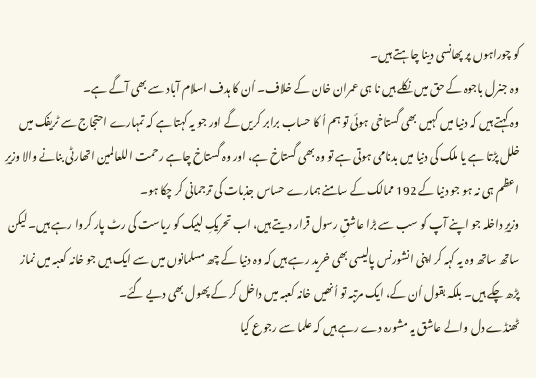کو چوراہوں پر پھانسی دینا چاہتے ہیں۔
وہ جنرل باجوہ کے حق میں نکلے ہیں نا ہی عمران خان کے خلاف۔ اُن کا ہدف اسلام آباد سے بھی آگے ہے۔
وہ کہتے ہیں کہ دنیا میں کہیں بھی گستاخی ہوئی تو ہم اُ کا حساب برابر کریں گے اور جو یہ کہتا ہے کہ تمہارے احتجاج سے ٹریفک میں خلل پڑتا ہے یا ملک کی دنیا میں بدنامی ہوتی ہے تو وہ بھی گستاخ ہے، اور وہ گستاخ چاہے رحمت اللعالمین اتھارٹی بنانے والا وزیرِ اعظم ہی نہ ہو جو دنیا کے 192 ممالک کے سامنے ہمارے حساس جذبات کی ترجمانی کر چکا ہو۔
وزیرِ داخلہ جو اپنے آپ کو سب سے بڑا عاشقِ رسول قرار دیتے ہیں، اب تحریکِ لبیک کو ریاست کی رٹ پار کروا رہے ہیں۔ لیکن ساتھ ساتھ وہ یہ کہہ کر اپنی انشورنس پالیسی بھی خرید رہے ہیں کہ وہ دنیا کے چھ مسلمانوں میں سے ایک ہیں جو خانہ کعبہ میں نماز پڑھ چکے ہیں۔ بلکہ بقول اُن کے، ایک مرتبہ تو اُنھیں خانہ کعبہ میں داخل کر کے پھول بھی دیے گئے۔
ٹھنڈے دل والے عاشق یہ مشورہ دے رہے ہیں کہ علما سے رجوع کیا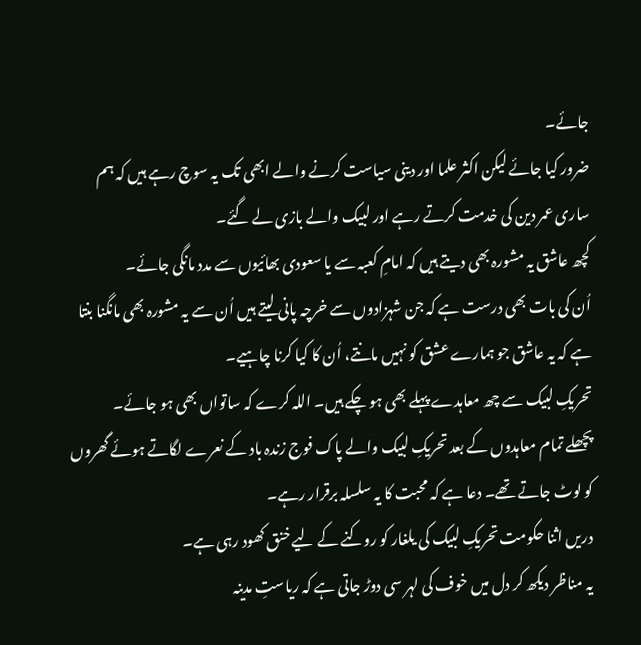جائے۔
ضرور کیا جائے لیکن اکثر علما اور دینی سیاست کرنے والے ابھی تک یہ سوچ رہے ہیں کہ ہم ساری عمر دین کی خدمت کرتے رہے اور لبیک والے بازی لے گئے۔
کچھ عاشق یہ مشورہ بھی دیتے ہیں کہ امامِ کعبہ سے یا سعودی بھائیوں سے مدد مانگی جائے۔
اُن کی بات بھی درست ہے کہ جن شہزادوں سے خرچہ پانی لیتے ہیں اُن سے یہ مشورہ بھی مانگنا بنتا ہے کہ یہ عاشق جو ہمارے عشق کو نہیں مانتے، اُن کا کیا کرنا چاہیے۔
تحریکِ لبیک سے چھ معاہدے پہلے بھی ہو چکے ہیں۔ اللہ کرے کہ ساتواں بھی ہو جائے۔
پچھلے تمام معاہدوں کے بعد تحریکِ لبیک والے پاک فوج زندہ باد کے نعرے لگاتے ہوئے گھروں کو لوٹ جاتے تھے۔ دعا ہے کہ محبت کا یہ سلسلہ برقرار رہے۔
دریں اثنا حکومت تحریکِ لبیک کی یلغار کو روکنے کے لیے خنق کھود رہی ہے۔
یہ مناظر دیکھ کر دل میں خوف کی لہر سی دوڑ جاتی ہے کہ ریاستِ مدینہ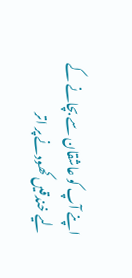اپنے آپ کو عاشقان سے بچانے کے لیے خندقیں کھودنے پر اتر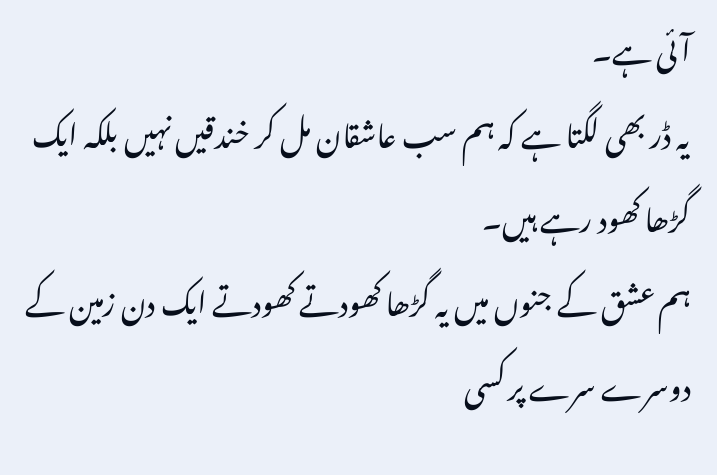آئی ہے۔
یہ ڈر بھی لگتا ہے کہ ہم سب عاشقان مل کر خندقیں نہیں بلکہ ایک گڑھا کھود رہے ہیں۔
ہم عشق کے جنوں میں یہ گڑھا کھودتے کھودتے ایک دن زمین کے دوسرے سرے پر کسی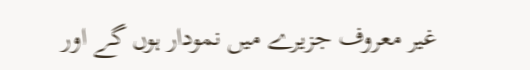غیر معروف جزیرے میں نمودار ہوں گے اور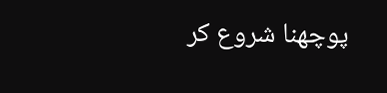پوچھنا شروع کر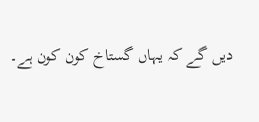دیں گے کہ یہاں گستاخ کون کون ہے۔